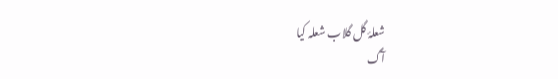شعلۂ گل گلاب شعلہ کیا
آگ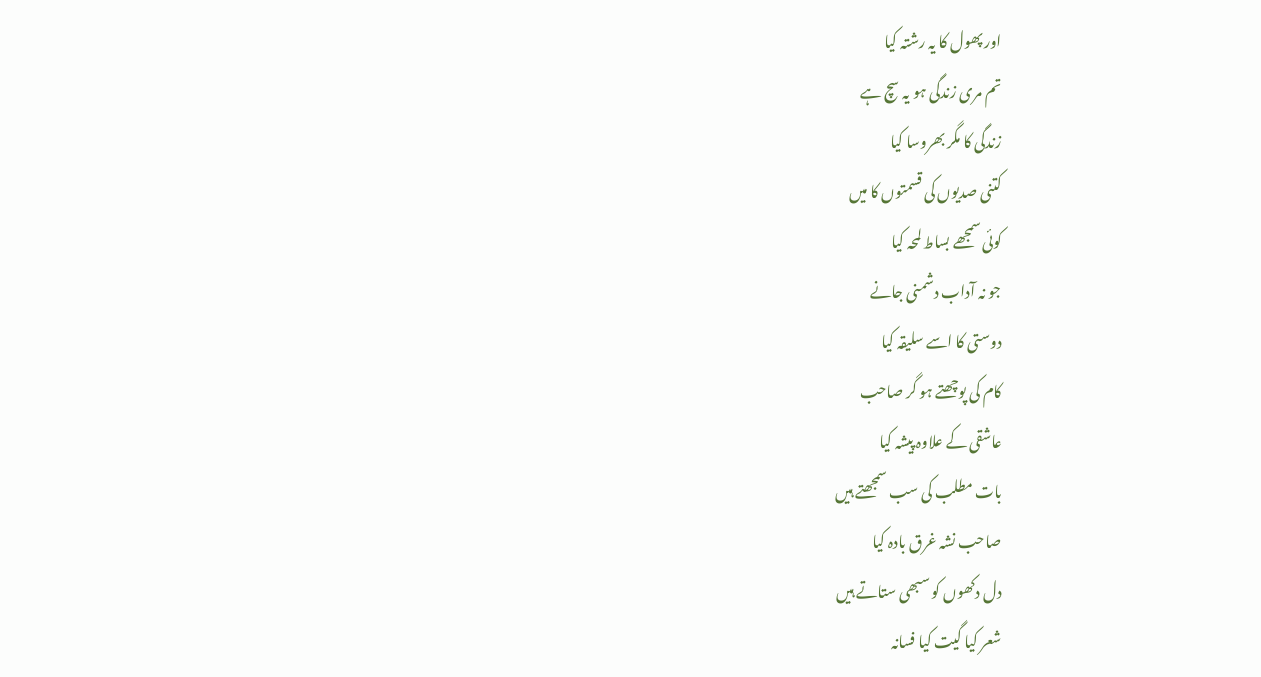اور پھول کا یہ رشتہ کیا
تم مری زندگی ہو یہ سچ ہے
زندگی کا مگر بھروسا کیا
کتنی صدیوں کی قسمتوں کا میں
کوئی سمجھے بساط لمحہ کیا
جو نہ آداب دشمنی جانے
دوستی کا اسے سلیقہ کیا
کام کی پوچھتے ہو گر صاحب
عاشقی کے علاوہ پیشہ کیا
بات مطلب کی سب سمجھتے ہیں
صاحب نشہ غرق بادہ کیا
دل دکھوں کو سبھی ستاتے ہیں
شعر کیا گیت کیا فسانہ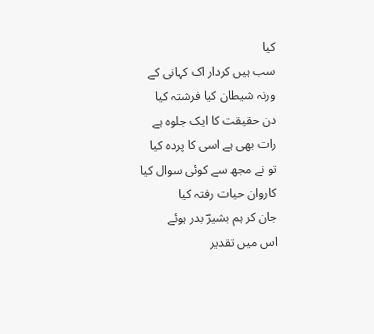کیا
سب ہیں کردار اک کہانی کے
ورنہ شیطان کیا فرشتہ کیا
دن حقیقت کا ایک جلوہ ہے
رات بھی ہے اسی کا پردہ کیا
تو نے مجھ سے کوئی سوال کیا
کاروان حیات رفتہ کیا
جان کر ہم بشیرؔ بدر ہوئے
اس میں تقدیر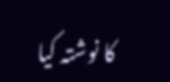کا نوشتہ کیا